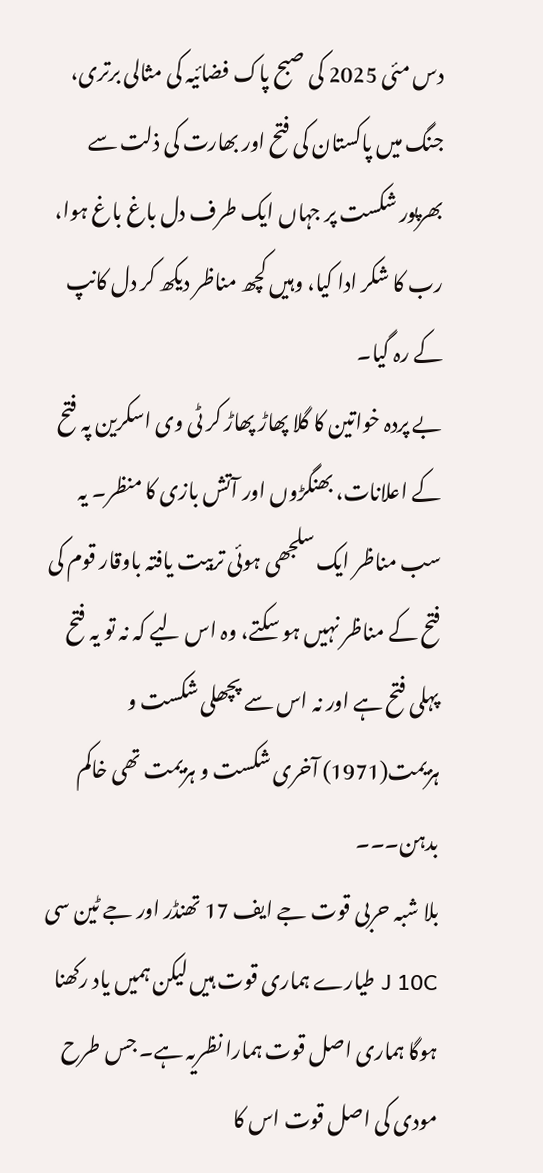دس مئی 2025 کی صبح پاک فضائیہ کی مثالی برتری، جنگ میں پاکستان کی فتح اور بھارت کی ذلت سے بھرپور شکست پر جہاں ایک طرف دل باغ باغ ہوا، رب کا شکر ادا کیا، وہیں کچھ مناظر دیکھ کر دل کانپ کے رہ گیا۔
بے پردہ خواتین کا گلا پھاڑ پھاڑ کر ٹی وی اسکرین پہ فتح کے اعلانات، بھنگڑوں اور آتش بازی کا منظر۔ یہ سب مناظر ایک سلجھی ہوئی تربیت یافتہ باوقار قوم کی فتح کے مناظر نہیں ہو سکتے، وہ اس لیے کہ نہ تو یہ فتح پہلی فتح ہے اور نہ اس سے پچھلی شکست و ہزیمت(1971) آخری شکست و ہزیمت تھی خاکم بدہن۔۔۔
بلا شبہ حربی قوت جے ایف 17 تھنڈر اور جے ٹین سی J 10C طیارے ہماری قوت ہیں لیکن ہمیں یاد رکھنا ہوگا ہماری اصل قوت ہمارا نظریہ ہے۔ جس طرح مودی کی اصل قوت اس کا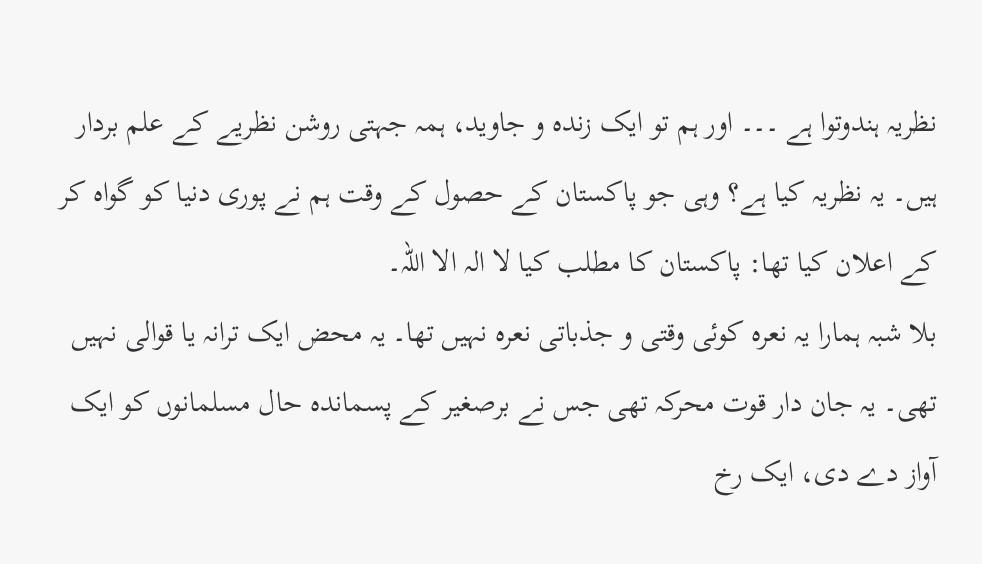نظریہ ہندوتوا ہے ۔۔۔ اور ہم تو ایک زندہ و جاوید، ہمہ جہتی روشن نظریے کے علم بردار ہیں۔ یہ نظریہ کیا ہے؟ وہی جو پاکستان کے حصول کے وقت ہم نے پوری دنیا کو گواہ کر کے اعلان کیا تھا: پاکستان کا مطلب کیا لا الہ الا اللہ۔
بلا شبہ ہمارا یہ نعرہ کوئی وقتی و جذباتی نعرہ نہیں تھا۔ یہ محض ایک ترانہ یا قوالی نہیں تھی۔ یہ جان دار قوت محرکہ تھی جس نے برصغیر کے پسماندہ حال مسلمانوں کو ایک آواز دے دی، ایک رخ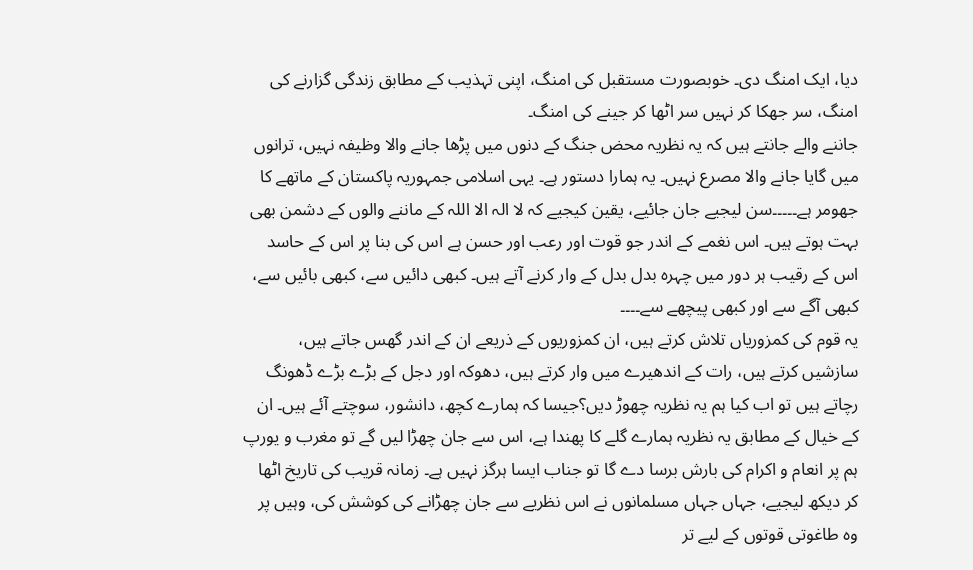دیا، ایک امنگ دی۔ خوبصورت مستقبل کی امنگ، اپنی تہذیب کے مطابق زندگی گزارنے کی امنگ، سر جھکا کر نہیں سر اٹھا کر جینے کی امنگ۔
جاننے والے جانتے ہیں کہ یہ نظریہ محض جنگ کے دنوں میں پڑھا جانے والا وظیفہ نہیں، ترانوں میں گایا جانے والا مصرع نہیں۔ یہ ہمارا دستور ہے۔ یہی اسلامی جمہوریہ پاکستان کے ماتھے کا جھومر ہے۔۔۔۔۔سن لیجیے جان جائیے، یقین کیجیے کہ لا الہ الا اللہ کے ماننے والوں کے دشمن بھی بہت ہوتے ہیں۔ اس نغمے کے اندر جو قوت اور رعب اور حسن ہے اس کی بنا پر اس کے حاسد اس کے رقیب ہر دور میں چہرہ بدل بدل کے وار کرنے آتے ہیں۔ کبھی دائیں سے، کبھی بائیں سے، کبھی آگے سے اور کبھی پیچھے سے۔۔۔۔
یہ قوم کی کمزوریاں تلاش کرتے ہیں، ان کمزوریوں کے ذریعے ان کے اندر گھس جاتے ہیں، سازشیں کرتے ہیں، رات کے اندھیرے میں وار کرتے ہیں، دھوکہ اور دجل کے بڑے بڑے ڈھونگ رچاتے ہیں تو اب کیا ہم یہ نظریہ چھوڑ دیں؟جیسا کہ ہمارے کچھ، دانشور، سوچتے آئے ہیں۔ ان کے خیال کے مطابق یہ نظریہ ہمارے گلے کا پھندا ہے، اس سے جان چھڑا لیں گے تو مغرب و یورپ ہم پر انعام و اکرام کی بارش برسا دے گا تو جناب ایسا ہرگز نہیں ہے۔ زمانہ قریب کی تاریخ اٹھا کر دیکھ لیجیے، جہاں جہاں مسلمانوں نے اس نظریے سے جان چھڑانے کی کوشش کی، وہیں پر وہ طاغوتی قوتوں کے لیے تر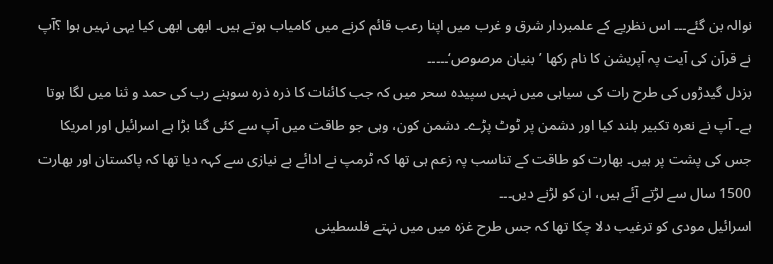نوالہ بن گئے۔۔۔ اس نظریے کے علمبردار شرق و غرب میں اپنا رعب قائم کرنے میں کامیاب ہوتے ہیں۔ ابھی ابھی کیا یہی نہیں ہوا ؟آپ نے قرآن کی آیت پہ آپریشن کا نام رکھا ’بنیان مرصوص‘۔۔۔۔۔
بزدل گیدڑوں کی طرح رات کی سیاہی میں نہیں سپیدہ سحر میں کہ جب کائنات کا ذرہ ذرہ سوہنے رب کی حمد و ثنا میں لگا ہوتا ہے۔ آپ نے نعرہ تکبیر بلند کیا اور دشمن پر ٹوٹ پڑے۔ دشمن کون، وہی جو طاقت میں آپ سے کئی گنا بڑا ہے اسرائیل اور امریکا جس کی پشت پر ہیں۔ بھارت کو طاقت کے تناسب پہ زعم ہی تھا کہ ٹرمپ نے ادائے بے نیازی سے کہہ دیا تھا کہ پاکستان اور بھارت 1500 سال سے لڑتے آئے ہیں، ان کو لڑنے دیں۔۔۔
اسرائیل مودی کو ترغیب دلا چکا تھا کہ جس طرح غزہ میں میں نہتے فلسطینی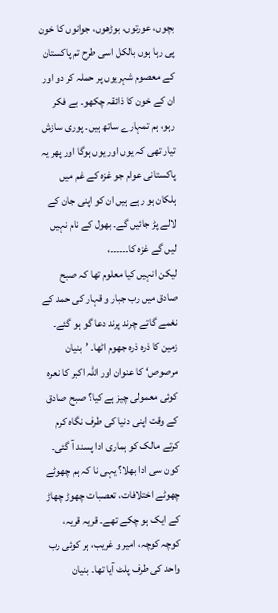بچوں، عورتوں، بوڑھوں، جوانوں کا خون پی رہا ہوں بالکل اسی طرح تم پاکستان کے معصوم شہریوں پر حملہ کر دو اور ان کے خون کا ذائقہ چکھو۔ بے فکر رہو، ہم تمہارے ساتھ ہیں۔ پوری سازش تیار تھی کہ یوں اور یوں ہوگا اور پھر یہ پاکستانی عوام جو غزہ کے غم میں ہلکان ہو رہے ہیں ان کو اپنی جان کے لالے پڑ جائیں گے۔ بھول کے نام نہیں لیں گے غزہ کا۔۔۔۔۔۔،
لیکن انہیں کیا معلوم تھا کہ صبح صادق میں رب جبار و قہار کی حمد کے نغمے گاتے چرند پرند دعا گو ہو گئے۔ زمین کا ذرہ ذرہ جھوم اٹھا۔ ’بنیان مرصوص‘ کا عنوان اور اللہ اکبر کا نعرہ کوئی معمولی چیز ہے کیا؟ صبح صادق کے وقت اپنی دنیا کی طرف نگاہ کرم کرتے مالک کو ہماری ادا پسند آ گئی۔ کون سی ادا بھلا؟ یہی نا کہ ہم چھوٹے چھوٹے اختلافات، تعصبات چھوڑ چھاڑ کے ایک ہو چکے تھے۔ قریہ قریہ، کوچہ کوچہ، امیر و غریب، ہر کوئی رب واحد کی طرف پلٹ آیا تھا۔ بنیان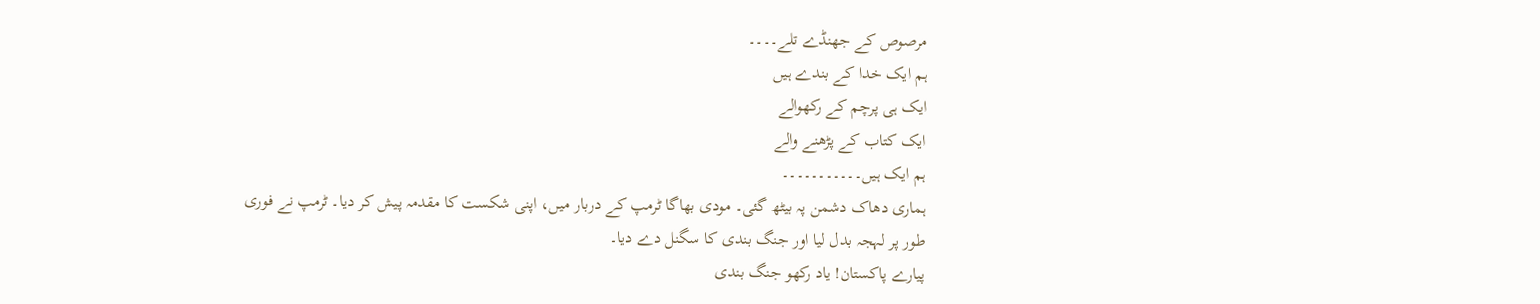مرصوص کے جھنڈے تلے۔۔۔۔
ہم ایک خدا کے بندے ہیں
ایک ہی پرچم کے رکھوالے
ایک کتاب کے پڑھنے والے
ہم ایک ہیں۔۔۔۔۔۔۔۔۔۔۔
ہماری دھاک دشمن پہ بیٹھ گئی۔ مودی بھاگا ٹرمپ کے دربار میں، اپنی شکست کا مقدمہ پیش کر دیا۔ ٹرمپ نے فوری طور پر لہجہ بدل لیا اور جنگ بندی کا سگنل دے دیا۔
پیارے پاکستان! یاد رکھو جنگ بندی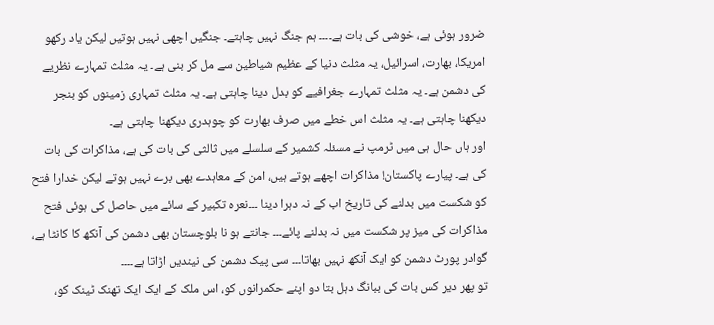ضرور ہوئی ہے، خوشی کی بات ہے۔۔۔۔ ہم جنگ نہیں چاہتے۔ جنگیں اچھی نہیں ہوتیں لیکن یاد رکھو امریکا، بھارت، اسرائیل، یہ مثلث دنیا کے عظیم شیاطین سے مل کر بنی ہے۔ یہ مثلث تمہارے نظریے کی دشمن ہے۔ یہ مثلث تمہارے جغرافیے کو بدل دینا چاہتی ہے۔ یہ مثلث تمہاری زمینوں کو بنجر دیکھنا چاہتی ہے۔ یہ مثلث اس خطے میں صرف بھارت کو چوہدری دیکھنا چاہتی ہے۔
اور ہاں حال ہی میں ٹرمپ نے مسئلہ کشمیر کے سلسلے میں ثالثی کی بات کی ہے، مذاکرات کی بات کی ہے۔ پیارے پاکستان! مذاکرات اچھے ہوتے ہیں، امن کے معاہدے بھی برے نہیں ہوتے لیکن خدارا فتح کو شکست میں بدلنے کی تاریخ اب کے نہ دہرا دینا ۔۔۔نعرہ تکبیر کے سائے میں حاصل کی ہوئی فتح مذاکرات کی میز پر شکست میں نہ بدلنے پائے۔۔۔ جانتے ہو نا بلوچستان بھی دشمن کی آنکھ کا کانٹا ہے، گوادر پورٹ دشمن کو ایک آنکھ نہیں بھاتا۔۔۔ سی پیک دشمن کی نیندیں اڑاتا ہے۔۔۔۔
تو پھر دیر کس بات کی ببانگ دہل بتا دو اپنے حکمرانوں کو، اس ملک کے ایک ایک تھنک ٹینک کو،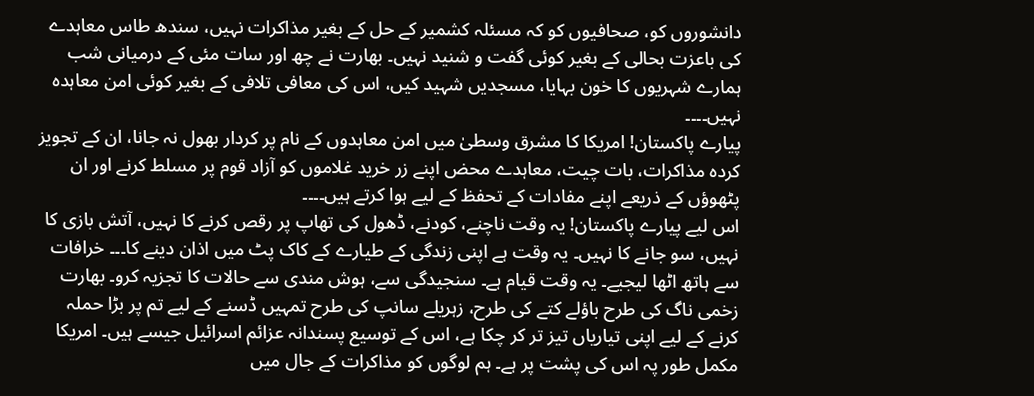دانشوروں کو، صحافیوں کو کہ مسئلہ کشمیر کے حل کے بغیر مذاکرات نہیں، سندھ طاس معاہدے کی باعزت بحالی کے بغیر کوئی گفت و شنید نہیں۔ بھارت نے چھ اور سات مئی کے درمیانی شب ہمارے شہریوں کا خون بہایا، مسجدیں شہید کیں، اس کی معافی تلافی کے بغیر کوئی امن معاہدہ نہیں۔۔۔۔
پیارے پاکستان! امریکا کا مشرق وسطیٰ میں امن معاہدوں کے نام پر کردار بھول نہ جانا، ان کے تجویز کردہ مذاکرات، بات چیت، معاہدے محض اپنے زر خرید غلاموں کو آزاد قوم پر مسلط کرنے اور ان پٹھوؤں کے ذریعے اپنے مفادات کے تحفظ کے لیے ہوا کرتے ہیں۔۔۔۔
اس لیے پیارے پاکستان! یہ وقت ناچنے، کودنے، ڈھول کی تھاپ پر رقص کرنے کا نہیں، آتش بازی کا نہیں، سو جانے کا نہیں۔ یہ وقت ہے اپنی زندگی کے طیارے کے کاک پٹ میں اذان دینے کا۔۔۔ خرافات سے ہاتھ اٹھا لیجیے۔ یہ وقت قیام ہے۔ سنجیدگی سے، ہوش مندی سے حالات کا تجزیہ کرو۔ بھارت زخمی ناگ کی طرح باؤلے کتے کی طرح، زہریلے سانپ کی طرح تمہیں ڈسنے کے لیے تم پر بڑا حملہ کرنے کے لیے اپنی تیاریاں تیز تر کر چکا ہے، اس کے توسیع پسندانہ عزائم اسرائیل جیسے ہیں۔ امریکا مکمل طور پہ اس کی پشت پر ہے۔ ہم لوگوں کو مذاکرات کے جال میں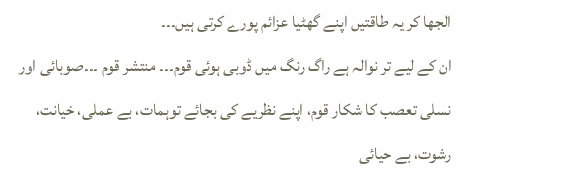الجھا کر یہ طاقتیں اپنے گھٹیا عزائم پورے کرتی ہیں۔۔۔
ان کے لیے تر نوالہ ہے راگ رنگ میں ڈوبی ہوئی قوم۔۔۔ منتشر قوم ۔۔۔صوبائی اور نسلی تعصب کا شکار قوم، اپنے نظریے کی بجائے توہمات، بے عملی، خیانت، رشوت، بے حیائی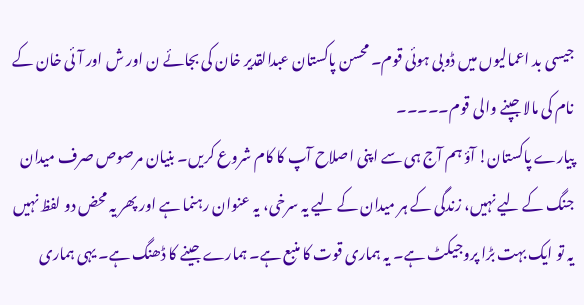جیسی بد اعمالیوں میں ڈوبی ہوئی قوم۔ محسن پاکستان عبدالقدیر خان کی بجائے ن اور ش اور آئی خان کے نام کی مالا جپنے والی قوم۔۔۔۔۔
پیارے پاکستان! آؤ ہم آج ہی سے اپنی اصلاح آپ کا کام شروع کریں۔ بنیان مرصوص صرف میدان جنگ کے لیے نہیں، زندگی کے ہر میدان کے لیے یہ سرخی، یہ عنوان رہنما ہے اور پھر یہ محض دو لفظ نہیں یہ تو ایک بہت بڑا پروجیکٹ ہے۔ یہ ہماری قوت کا منبع ہے۔ ہمارے جینے کا ڈھنگ ہے۔ یہی ہماری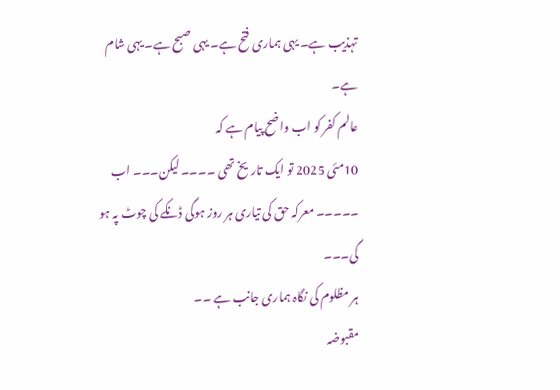تہذیب ہے۔ یہی ہماری فتح ہے۔ یہی صبح ہے۔ یہی شام ہے۔
عالم کفر کو اب واضح پیام ہے کہ
10مئی 2025 تو ایک تاریخ تھی ۔۔۔۔ لیکن۔۔۔ اب ۔۔۔۔۔ معرکہ حق کی تیاری ہر روز ہوگی ڈنکے کی چوٹ پہ ہو گی۔۔۔
ہر مظلوم کی نگاہ ہماری جانب ہے ۔۔
مقبوضہ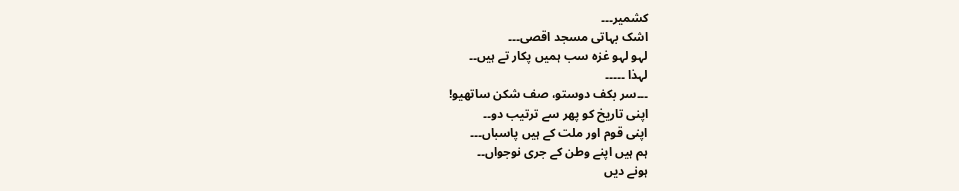کشمیر۔۔۔
اشک بہاتی مسجد اقصی۔۔۔
لہو لہو غزہ سب ہمیں پکار تے ہیں۔۔
لہذا ۔۔۔۔۔
۔۔۔سر بکف دوستو، صف شکن ساتھیو!
اپنی تاریخ کو پھر سے ترتیب دو۔۔
اپنی قوم اور ملت کے ہیں پاسباں۔۔۔
ہم ہیں اپنے وطن کے جری نوجواں۔۔
ہونے دیں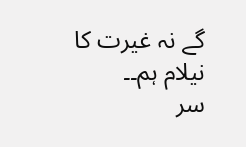گے نہ غیرت کا نیلام ہم۔۔
سر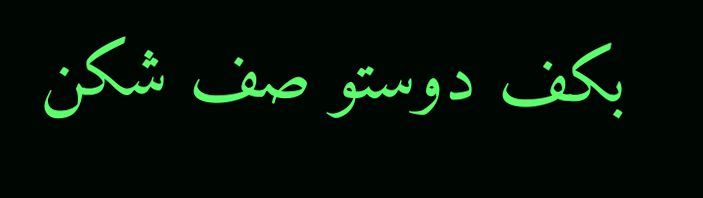بکف دوستو صف شکن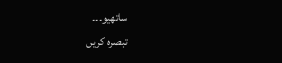ساتھیو۔۔۔
تبصرہ کریں